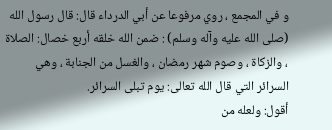و في المجمع ، روي مرفوعا عن أبي الدرداء قال: قال رسول الله (صلى الله عليه وآله وسلم) : ضمن الله خلقه أربع خصال: الصلاة ، والزكاة ، وصوم شهر رمضان ، والغسل من الجنابة ، وهي السرائر التي قال الله تعالى: يوم تبلى السرائر.
أقول: ولعله من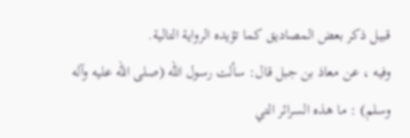قبيل ذكر بعض المصاديق كما تؤيده الرواية التالية.
وفيه ، عن معاذ بن جبل قال: سألت رسول الله (صلى الله عليه وآله وسلم) : ما هذه السرائر التي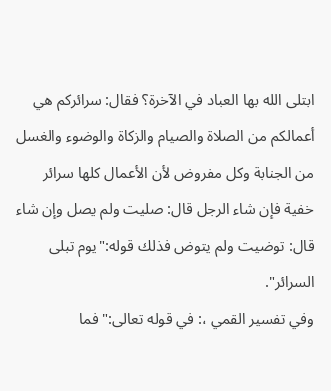ابتلى الله بها العباد في الآخرة؟ فقال: سرائركم هي أعمالكم من الصلاة والصيام والزكاة والوضوء والغسل من الجنابة وكل مفروض لأن الأعمال كلها سرائر خفية فإن شاء الرجل قال: صليت ولم يصل وإن شاء قال: توضيت ولم يتوض فذلك قوله:"يوم تبلى السرائر".
وفي تفسير القمي ،: في قوله تعالى:"فما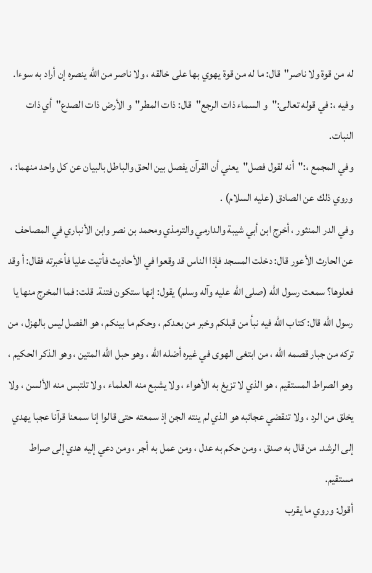له من قوة ولا ناصر"قال: ما له من قوة يهوي بها على خالقه ، ولا ناصر من الله ينصره إن أراد به سوءا.
وفيه ،: في قوله تعالى:"و السماء ذات الرجع"قال: ذات المطر"و الأرض ذات الصدع"أي ذات النبات.
وفي المجمع ،:"أنه لقول فصل"يعني أن القرآن يفصل بين الحق والباطل بالبيان عن كل واحد منهما: ، وروي ذلك عن الصادق (عليه السلام) .
وفي الدر المنثور ، أخرج ابن أبي شيبة والدارمي والترمذي ومحمد بن نصر وابن الأنباري في المصاحف عن الحارث الأعور قال: دخلت المسجد فإذا الناس قد وقعوا في الأحاديث فأتيت عليا فأخبرته فقال: أ وقد فعلوها؟ سمعت رسول الله (صلى الله عليه وآله وسلم) يقول: إنها ستكون فتنة. قلت: فما المخرج منها يا رسول الله قال: كتاب الله فيه نبأ من قبلكم وخبر من بعدكم ، وحكم ما بينكم ، هو الفصل ليس بالهزل ، من تركه من جبار قصمه الله ، من ابتغى الهوى في غيره أضله الله ، وهو حبل الله المتين ، وهو الذكر الحكيم ، وهو الصراط المستقيم ، هو الذي لا تزيغ به الأهواء ، ولا يشبع منه العلماء ، ولا تلتبس منه الألسن ، ولا يخلق من الرد ، ولا تنقضي عجائبه هو الذي لم ينته الجن إذ سمعته حتى قالوا إنا سمعنا قرآنا عجبا يهدي إلى الرشد. من قال به صدق ، ومن حكم به عدل ، ومن عمل به أجر ، ومن دعي إليه هدي إلى صراط مستقيم.
أقول: وروي ما يقرب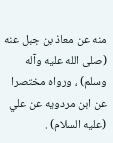منه عن معاذ بن جبل عنه (صلى الله عليه وآله وسلم) ، ورواه مختصرا عن ابن مردويه عن علي (عليه السلام) .